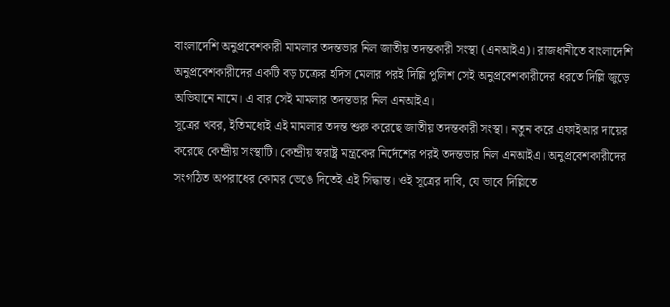বাংলাদেশি অনুপ্রবেশকারী মামলার তদন্তভার নিল জাতীয় তদন্তকারী সংস্থা (এনআইএ)। রাজধানীতে বাংলাদেশি অনুপ্রবেশকারীদের একটি বড় চক্রের হদিস মেলার পরই দিল্লি পুলিশ সেই অনুপ্রবেশকারীদের ধরতে দিল্লি জুড়ে অভিযানে নামে। এ বার সেই মামলার তদন্তভার নিল এনআইএ।
সূত্রের খবর, ইতিমধ্যেই এই মামলার তদন্ত শুরু করেছে জাতীয় তদন্তকারী সংস্থা। নতুন করে এফাইআর দায়ের করেছে কেন্দ্রীয় সংস্থাটি। কেন্দ্রীয় স্বরাষ্ট্র মন্ত্রকের নির্দেশের পরই তদন্তভার নিল এনআইএ। অনুপ্রবেশকারীদের সংগঠিত অপরাধের কোমর ভেঙে দিতেই এই সিদ্ধান্ত। ওই সূত্রের দাবি, যে ভাবে দিল্লিতে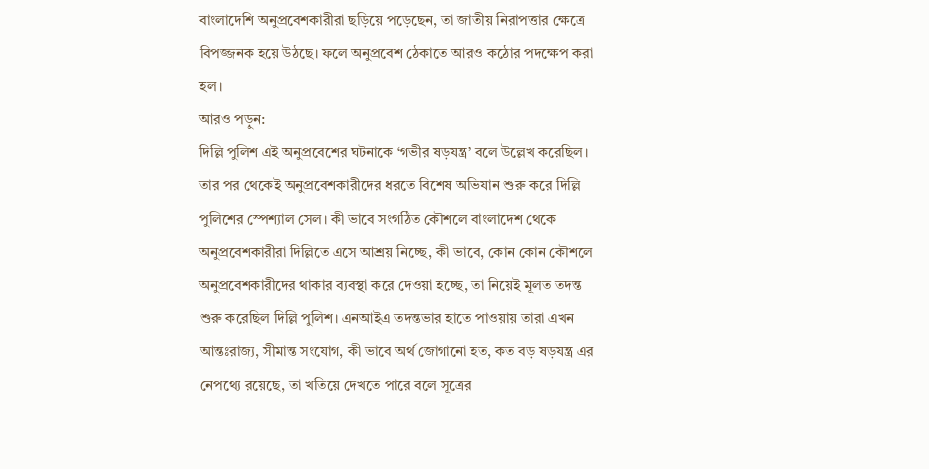বাংলাদেশি অনুপ্রবেশকারীরা ছড়িয়ে পড়েছেন, তা জাতীয় নিরাপত্তার ক্ষেত্রে বিপজ্জনক হয়ে উঠছে। ফলে অনুপ্রবেশ ঠেকাতে আরও কঠোর পদক্ষেপ করা হল।
আরও পড়ুন:
দিল্লি পুলিশ এই অনুপ্রবেশের ঘটনাকে ‘গভীর ষড়যন্ত্র’ বলে উল্লেখ করেছিল। তার পর থেকেই অনুপ্রবেশকারীদের ধরতে বিশেষ অভিযান শুরু করে দিল্লি পুলিশের স্পেশ্যাল সেল। কী ভাবে সংগঠিত কৌশলে বাংলাদেশ থেকে অনুপ্রবেশকারীরা দিল্লিতে এসে আশ্রয় নিচ্ছে, কী ভাবে, কোন কোন কৌশলে অনুপ্রবেশকারীদের থাকার ব্যবস্থা করে দেওয়া হচ্ছে, তা নিয়েই মূলত তদন্ত শুরু করেছিল দিল্লি পুলিশ। এনআইএ তদন্তভার হাতে পাওয়ায় তারা এখন আন্তঃরাজ্য, সীমান্ত সংযোগ, কী ভাবে অর্থ জোগানো হত, কত বড় ষড়যন্ত্র এর নেপথ্যে রয়েছে, তা খতিয়ে দেখতে পারে বলে সূত্রের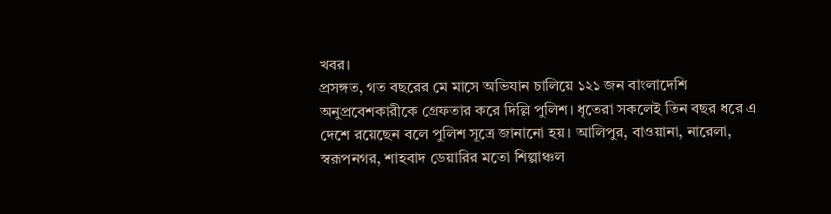খবর।
প্রসঙ্গত, গত বছরের মে মাসে অভিযান চালিয়ে ১২১ জন বাংলাদেশি অনুপ্রবেশকারীকে গ্রেফতার করে দিল্লি পুলিশ। ধৃতেরা সকলেই তিন বছর ধরে এ দেশে রয়েছেন বলে পুলিশ সূত্রে জানানো হয়। আলিপুর, বাওয়ানা, নারেলা, স্বরূপনগর, শাহবাদ ডেয়ারির মতো শিল্পাঞ্চল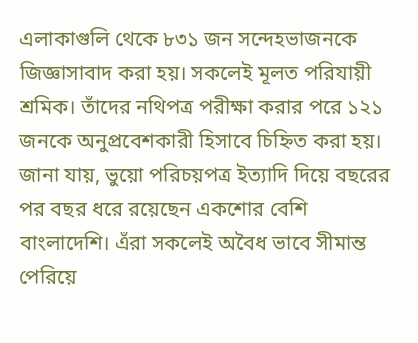এলাকাগুলি থেকে ৮৩১ জন সন্দেহভাজনকে জিজ্ঞাসাবাদ করা হয়। সকলেই মূলত পরিযায়ী শ্রমিক। তাঁদের নথিপত্র পরীক্ষা করার পরে ১২১ জনকে অনুপ্রবেশকারী হিসাবে চিহ্নিত করা হয়। জানা যায়, ভুয়ো পরিচয়পত্র ইত্যাদি দিয়ে বছরের পর বছর ধরে রয়েছেন একশোর বেশি বাংলাদেশি। এঁরা সকলেই অবৈধ ভাবে সীমান্ত পেরিয়ে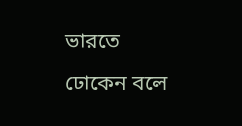ভারতে ঢোকেন বলে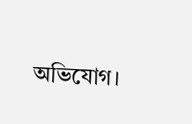অভিযোগ।